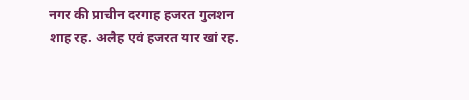नगर की प्राचीन दरगाह हजरत गुलशन शाह रह. अलैह एवं हजरत यार खां रह.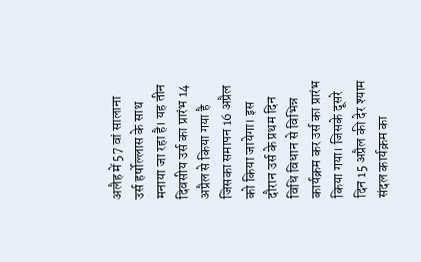अलैह में 57 वां सालाना उर्स हर्षोल्लास के साथ मनाया जा रहा है। यह तीन दिवसीय उर्स का प्रारंभ 14 अप्रैल से किया गया है जिसका समापन 16 अप्रैल को किया जायेगा। इस दौरान उर्स के प्रथम दिन विधि विधान से विभिन्न कार्यक्रम कर उर्स का प्रारंभ किया गया। जिसके दूसरे दिन 15 अप्रैल की देर श्याम संदल कार्यक्रम का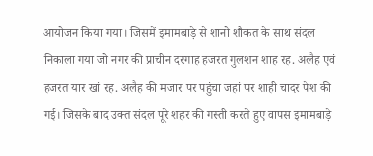आयोजन किया गया। जिसमें इमामबाड़े से शानो शौकत के साथ संदल निकाला गया जो नगर की प्राचीन दरगाह हजरत गुलशन शाह रह. अलैह एवं हजरत यार खां रह. अलैह की मजार पर पहुंचा जहां पर शाही चादर पेश की गई। जिसके बाद उक्त संदल पूरे शहर की गस्ती करते हुए वापस इमामबाड़े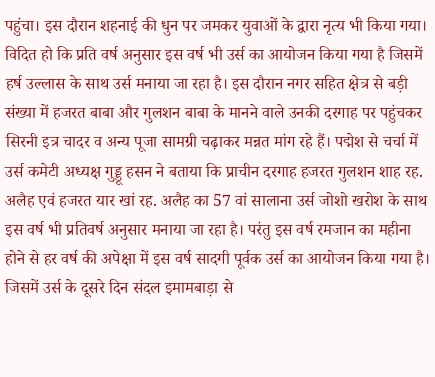पहुंचा। इस दौरान शहनाई की धुन पर जमकर युवाओं के द्वारा नृत्य भी किया गया। विदित हो कि प्रति वर्ष अनुसार इस वर्ष भी उर्स का आयोजन किया गया है जिसमें हर्ष उल्लास के साथ उर्स मनाया जा रहा है। इस दौरान नगर सहित क्षेत्र से बड़ी संख्या में हजरत बाबा और गुलशन बाबा के मानने वाले उनकी दरगाह पर पहुंचकर सिरनी इत्र चादर व अन्य पूजा सामग्री चढ़ाकर मन्नत मांग रहे हैं। पद्मेश से चर्चा में उर्स कमेटी अध्यक्ष गुड्डू हसन ने बताया कि प्राचीन दरगाह हजरत गुलशन शाह रह. अलैह एवं हजरत यार खां रह. अलैह का 57 वां सालाना उर्स जोशो खरोश के साथ इस वर्ष भी प्रतिवर्ष अनुसार मनाया जा रहा है। परंतु इस वर्ष रमजान का महीना होने से हर वर्ष की अपेक्षा में इस वर्ष सादगी पूर्वक उर्स का आयोजन किया गया है। जिसमें उर्स के दूसरे दिन संदल इमामबाड़ा से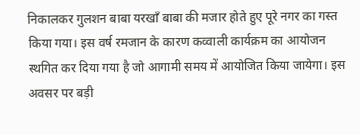निकालकर गुलशन बाबा यरखाँ बाबा की मजार होते हुए पूरे नगर का गस्त किया गया। इस वर्ष रमजान के कारण कव्वाली कार्यक्रम का आयोजन स्थगित कर दिया गया है जो आगामी समय में आयोजित किया जायेगा। इस अवसर पर बड़ी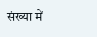संख्या में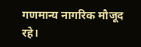गणमान्य नागरिक मौजूद रहे।